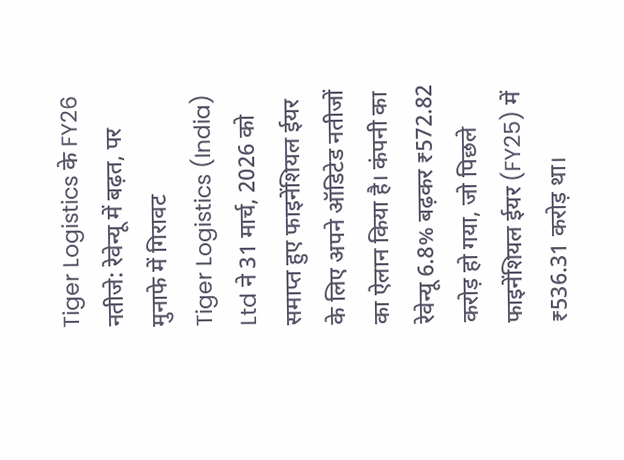Tiger Logistics के FY26 नतीजे: रेवेन्यू में बढ़त, पर मुनाफे में गिरावट
Tiger Logistics (India) Ltd ने 31 मार्च, 2026 को समाप्त हुए फाइनेंशियल ईयर के लिए अपने ऑडिटेड नतीजों का ऐलान किया है। कंपनी का रेवेन्यू 6.8% बढ़कर ₹572.82 करोड़ हो गया, जो पिछले फाइनेंशियल ईयर (FY25) में ₹536.31 करोड़ था।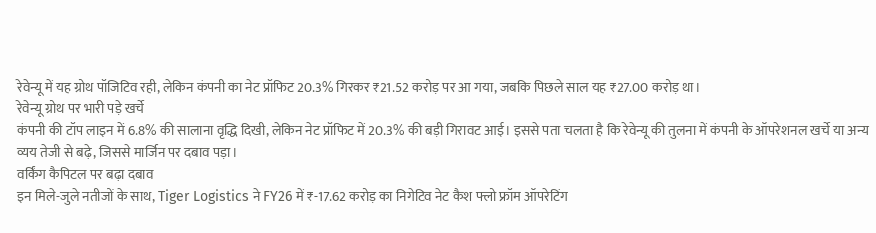रेवेन्यू में यह ग्रोथ पॉजिटिव रही, लेकिन कंपनी का नेट प्रॉफिट 20.3% गिरकर ₹21.52 करोड़ पर आ गया, जबकि पिछले साल यह ₹27.00 करोड़ था।
रेवेन्यू ग्रोथ पर भारी पड़े खर्चे
कंपनी की टॉप लाइन में 6.8% की सालाना वृद्धि दिखी, लेकिन नेट प्रॉफिट में 20.3% की बड़ी गिरावट आई। इससे पता चलता है कि रेवेन्यू की तुलना में कंपनी के ऑपरेशनल खर्चे या अन्य व्यय तेजी से बढ़े, जिससे मार्जिन पर दबाव पड़ा।
वर्किंग कैपिटल पर बढ़ा दबाव
इन मिले-जुले नतीजों के साथ, Tiger Logistics ने FY26 में ₹-17.62 करोड़ का निगेटिव नेट कैश फ्लो फ्रॉम ऑपरेटिंग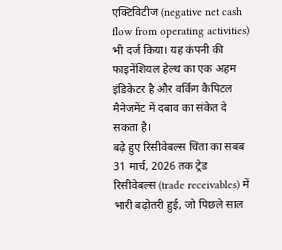एक्टिविटीज (negative net cash flow from operating activities) भी दर्ज किया। यह कंपनी की फाइनेंशियल हेल्थ का एक अहम इंडिकेटर है और वर्किंग कैपिटल मैनेजमेंट में दबाव का संकेत दे सकता है।
बढ़े हुए रिसीवेबल्स चिंता का सबब
31 मार्च, 2026 तक ट्रेड रिसीवेबल्स (trade receivables) में भारी बढ़ोतरी हुई, जो पिछले साल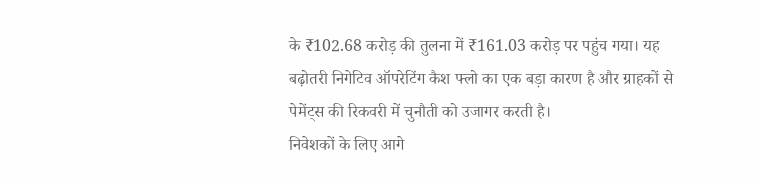के ₹102.68 करोड़ की तुलना में ₹161.03 करोड़ पर पहुंच गया। यह बढ़ोतरी निगेटिव ऑपरेटिंग कैश फ्लो का एक बड़ा कारण है और ग्राहकों से पेमेंट्स की रिकवरी में चुनौती को उजागर करती है।
निवेशकों के लिए आगे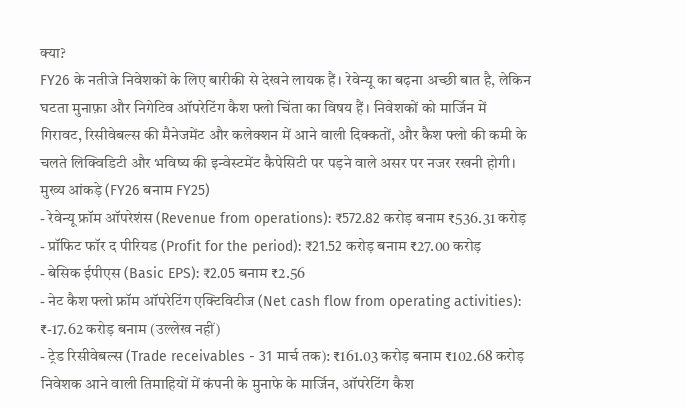क्या?
FY26 के नतीजे निवेशकों के लिए बारीकी से देखने लायक हैं। रेवेन्यू का बढ़ना अच्छी बात है, लेकिन घटता मुनाफ़ा और निगेटिव ऑपरेटिंग कैश फ्लो चिंता का विषय हैं। निवेशकों को मार्जिन में गिरावट, रिसीवेबल्स की मैनेजमेंट और कलेक्शन में आने वाली दिक्कतों, और कैश फ्लो की कमी के चलते लिक्विडिटी और भविष्य की इन्वेस्टमेंट कैपेसिटी पर पड़ने वाले असर पर नजर रखनी होगी।
मुख्य आंकड़े (FY26 बनाम FY25)
- रेवेन्यू फ्रॉम ऑपरेशंस (Revenue from operations): ₹572.82 करोड़ बनाम ₹536.31 करोड़
- प्रॉफिट फॉर द पीरियड (Profit for the period): ₹21.52 करोड़ बनाम ₹27.00 करोड़
- बेसिक ईपीएस (Basic EPS): ₹2.05 बनाम ₹2.56
- नेट कैश फ्लो फ्रॉम ऑपरेटिंग एक्टिविटीज (Net cash flow from operating activities): ₹-17.62 करोड़ बनाम (उल्लेख नहीं)
- ट्रेड रिसीवेबल्स (Trade receivables - 31 मार्च तक): ₹161.03 करोड़ बनाम ₹102.68 करोड़
निवेशक आने वाली तिमाहियों में कंपनी के मुनाफे के मार्जिन, ऑपरेटिंग कैश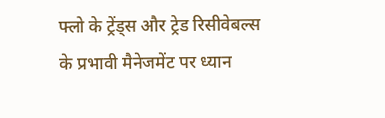फ्लो के ट्रेंड्स और ट्रेड रिसीवेबल्स के प्रभावी मैनेजमेंट पर ध्यान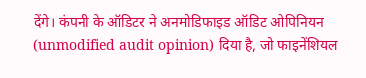देंगे। कंपनी के ऑडिटर ने अनमोडिफाइड ऑडिट ओपिनियन (unmodified audit opinion) दिया है, जो फाइनेंशियल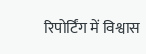रिपोर्टिंग में विश्वास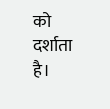को दर्शाता है।